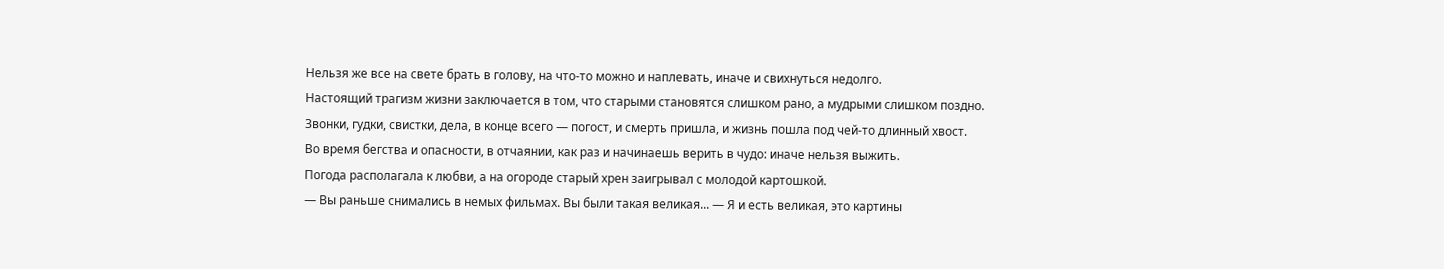Нельзя же все на свете брать в голову, на что-то можно и наплевать, иначе и свихнуться недолго.
Настоящий трагизм жизни заключается в том, что старыми становятся слишком рано, а мудрыми слишком поздно.
Звонки, гудки, свистки, дела, в конце всего — погост, и смерть пришла, и жизнь пошла под чей-то длинный хвост.
Во время бегства и опасности, в отчаянии, как раз и начинаешь верить в чудо: иначе нельзя выжить.
Погода располагала к любви, а на огороде старый хрен заигрывал с молодой картошкой.
— Вы раньше снимались в немых фильмах. Вы были такая великая... — Я и есть великая, это картины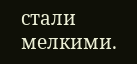стали мелкими.